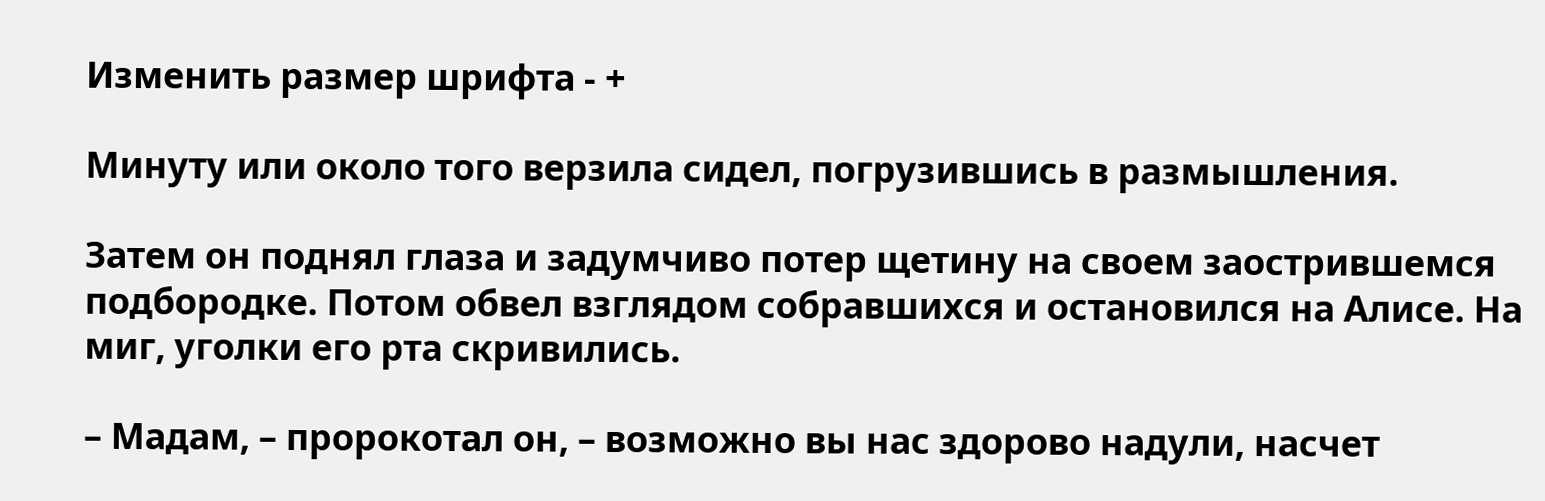Изменить размер шрифта - +

Минуту или около того верзила сидел, погрузившись в размышления.

Затем он поднял глаза и задумчиво потер щетину на своем заострившемся подбородке. Потом обвел взглядом собравшихся и остановился на Алисе. На миг, уголки его рта скривились.

– Мадам, – пророкотал он, – возможно вы нас здорово надули, насчет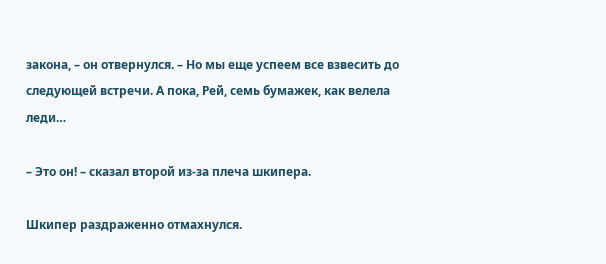закона, – он отвернулся. – Но мы еще успеем все взвесить до следующей встречи. А пока, Рей, семь бумажек, как велела леди…

– Это он! – сказал второй из‑за плеча шкипера.

Шкипер раздраженно отмахнулся.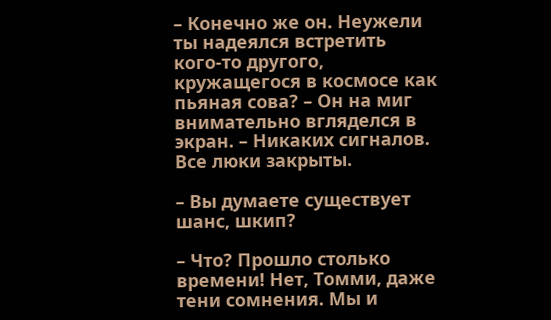– Конечно же он. Неужели ты надеялся встретить кого‑то другого, кружащегося в космосе как пьяная сова? – Он на миг внимательно вгляделся в экран. – Никаких сигналов. Все люки закрыты.

– Вы думаете существует шанс, шкип?

– Что? Прошло столько времени! Нет, Томми, даже тени сомнения. Мы и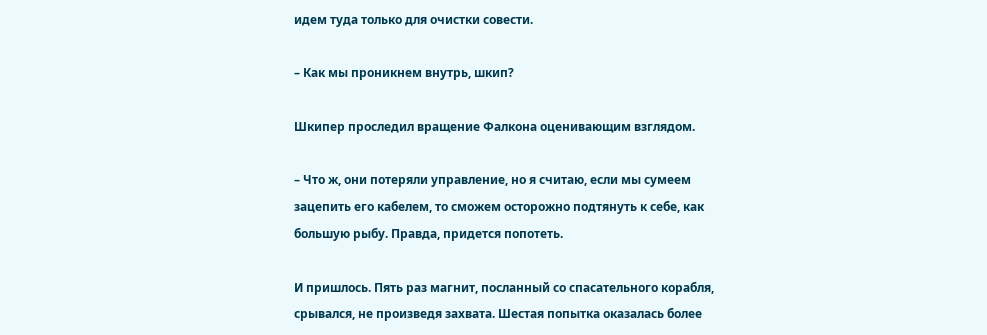идем туда только для очистки совести.

– Как мы проникнем внутрь, шкип?

Шкипер проследил вращение Фалкона оценивающим взглядом.

– Что ж, они потеряли управление, но я считаю, если мы сумеем зацепить его кабелем, то сможем осторожно подтянуть к себе, как большую рыбу. Правда, придется попотеть.

И пришлось. Пять раз магнит, посланный со спасательного корабля, срывался, не произведя захвата. Шестая попытка оказалась более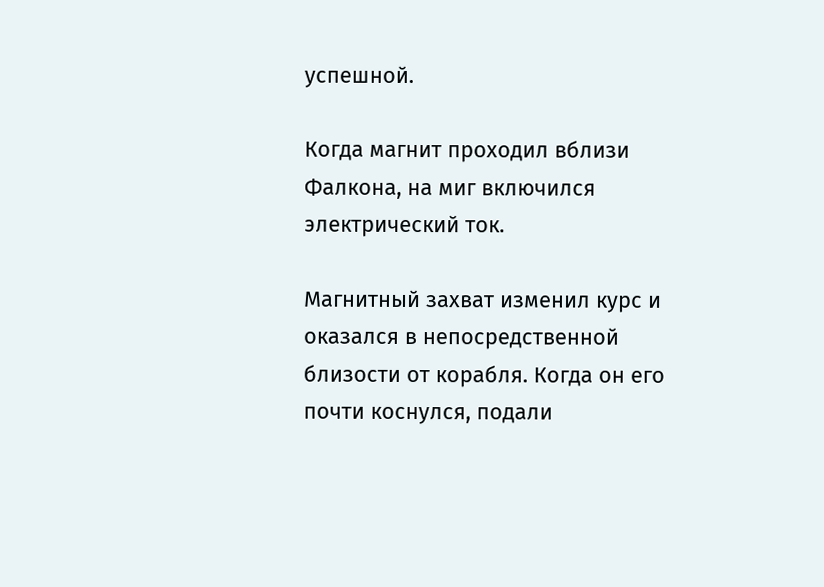успешной.

Когда магнит проходил вблизи Фалкона, на миг включился электрический ток.

Магнитный захват изменил курс и оказался в непосредственной близости от корабля. Когда он его почти коснулся, подали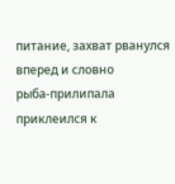питание, захват рванулся вперед и словно рыба‑прилипала приклеился к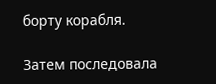борту корабля.

Затем последовала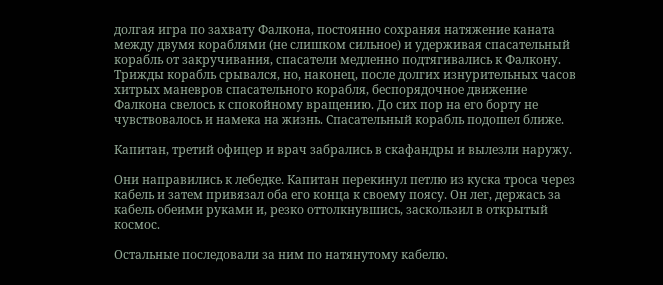долгая игра по захвату Фалкона, постоянно сохраняя натяжение каната между двумя кораблями (не слишком сильное) и удерживая спасательный корабль от закручивания, спасатели медленно подтягивались к Фалкону. Трижды корабль срывался, но, наконец, после долгих изнурительных часов хитрых маневров спасательного корабля, беспорядочное движение Фалкона свелось к спокойному вращению. До сих пор на его борту не чувствовалось и намека на жизнь. Спасательный корабль подошел ближе.

Капитан, третий офицер и врач забрались в скафандры и вылезли наружу.

Они направились к лебедке. Капитан перекинул петлю из куска троса через кабель и затем привязал оба его конца к своему поясу. Он лег, держась за кабель обеими руками и, резко оттолкнувшись, заскользил в открытый космос.

Остальные последовали за ним по натянутому кабелю.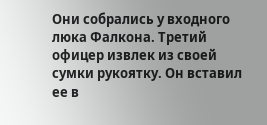Они собрались у входного люка Фалкона. Третий офицер извлек из своей сумки рукоятку. Он вставил ее в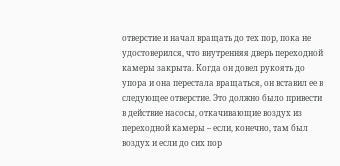отверстие и начал вращать до тех пор, пока не удостоверился, что внутренняя дверь переходной камеры закрыта. Когда он довел рукоять до упора и она перестала вращаться, он вставил ее в следующее отверстие. Это должно было привести в действие насосы, откачивающие воздух из переходной камеры – если, конечно, там был воздух и если до сих пор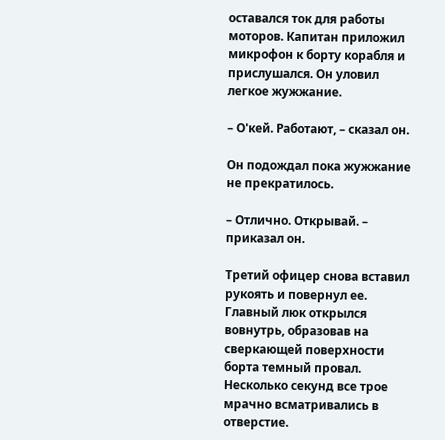оставался ток для работы моторов. Капитан приложил микрофон к борту корабля и прислушался. Он уловил легкое жужжание.

– О'кей. Работают, – сказал он.

Он подождал пока жужжание не прекратилось.

– Отлично. Открывай. – приказал он.

Третий офицер снова вставил рукоять и повернул ее. Главный люк открылся вовнутрь, образовав на сверкающей поверхности борта темный провал. Несколько секунд все трое мрачно всматривались в отверстие.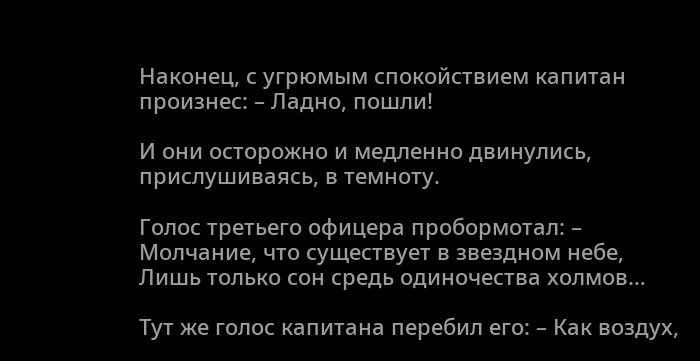Наконец, с угрюмым спокойствием капитан произнес: – Ладно, пошли!

И они осторожно и медленно двинулись, прислушиваясь, в темноту.

Голос третьего офицера пробормотал: – Молчание, что существует в звездном небе, Лишь только сон средь одиночества холмов…

Тут же голос капитана перебил его: – Как воздух,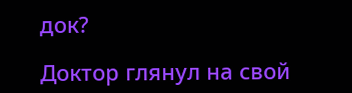док?

Доктор глянул на свой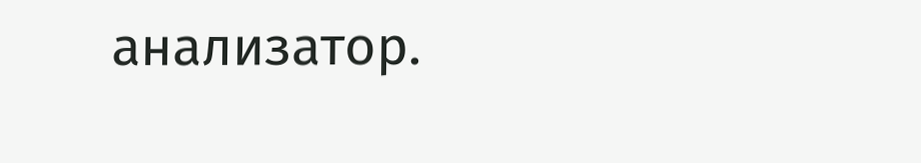анализатор.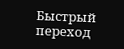Быстрый переход